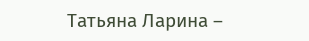Татьяна Ларина –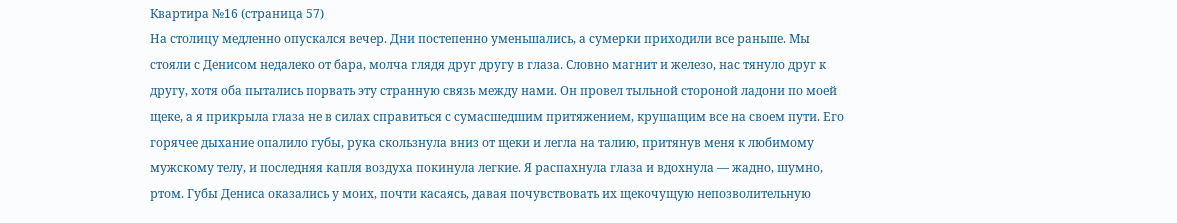Квартира №16 (страница 57)
На столицу медленно опускался вечер. Дни постепенно уменьшались, а сумерки приходили все раньше. Мы стояли с Денисом недалеко от бара, молча глядя друг другу в глаза. Словно магнит и железо, нас тянуло друг к другу, хотя оба пытались порвать эту странную связь между нами. Он провел тыльной стороной ладони по моей щеке, а я прикрыла глаза не в силах справиться с сумасшедшим притяжением, крушащим все на своем пути. Его горячее дыхание опалило губы, рука скользнула вниз от щеки и легла на талию, притянув меня к любимому мужскому телу, и последняя капля воздуха покинула легкие. Я распахнула глаза и вдохнула — жадно, шумно, ртом. Губы Дениса оказались у моих, почти касаясь, давая почувствовать их щекочущую непозволительную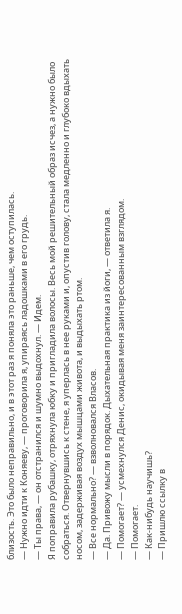близость. Это было неправильно, и в этот раз я поняла это раньше, чем оступилась.
— Нужно идти к Коняеву, — проговорила я, упираясь ладошками в его грудь.
— Ты права, — он отстранился и шумно выдохнул. — Идем.
Я поправила рубашку, отряхнула юбку и пригладила волосы. Весь мой решительный образ исчез, а нужно было собраться. Отвернувшись к стене, я уперлась в нее руками и, опустив голову, стала медленно и глубоко вдыхать носом, задерживая воздух мышцами живота, и выдыхать ртом.
— Все нормально? — взволновался Власов.
— Да. Привожу мысли в порядок. Дыхательная практика из йоги, — ответила я.
— Помогает? — усмехнулся Денис, окидывая меня заинтересованным взглядом.
— Помогает.
— Как-нибудь научишь?
— Пришлю ссылку в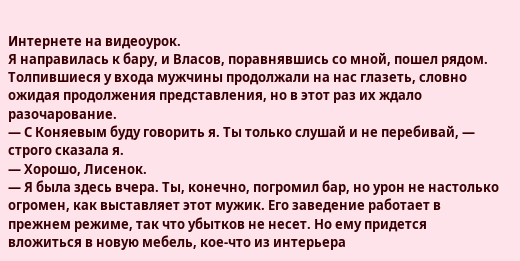Интернете на видеоурок.
Я направилась к бару, и Власов, поравнявшись со мной, пошел рядом. Толпившиеся у входа мужчины продолжали на нас глазеть, словно ожидая продолжения представления, но в этот раз их ждало разочарование.
— С Коняевым буду говорить я. Ты только слушай и не перебивай, — строго сказала я.
— Хорошо, Лисенок.
— Я была здесь вчера. Ты, конечно, погромил бар, но урон не настолько огромен, как выставляет этот мужик. Его заведение работает в прежнем режиме, так что убытков не несет. Но ему придется вложиться в новую мебель, кое-что из интерьера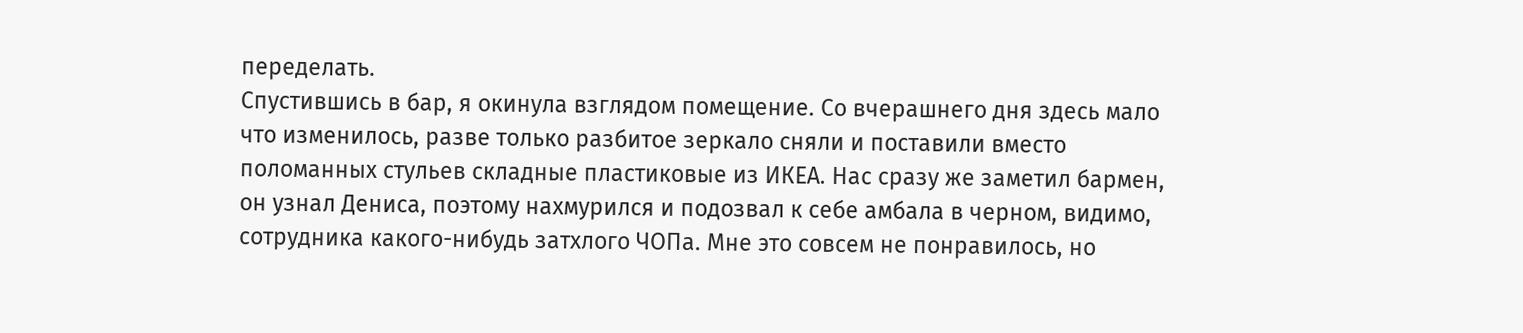переделать.
Спустившись в бар, я окинула взглядом помещение. Со вчерашнего дня здесь мало что изменилось, разве только разбитое зеркало сняли и поставили вместо поломанных стульев складные пластиковые из ИКЕА. Нас сразу же заметил бармен, он узнал Дениса, поэтому нахмурился и подозвал к себе амбала в черном, видимо, сотрудника какого-нибудь затхлого ЧОПа. Мне это совсем не понравилось, но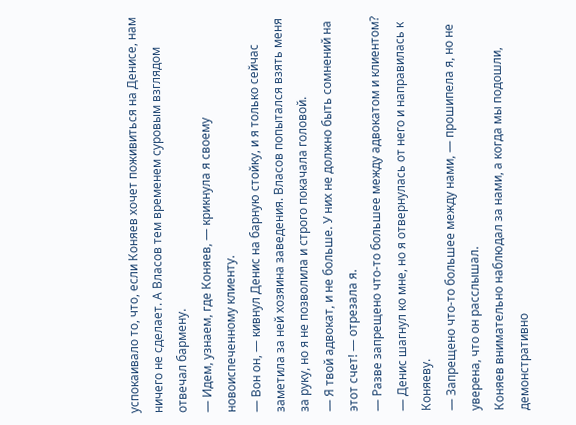успокаивало то, что, если Коняев хочет поживиться на Денисе, нам ничего не сделает. А Власов тем временем суровым взглядом отвечал бармену.
— Идем, узнаем, где Коняев, — крикнула я своему новоиспеченному клиенту.
— Вон он, — кивнул Денис на барную стойку, и я только сейчас заметила за ней хозяина заведения. Власов попытался взять меня за руку, но я не позволила и строго покачала головой.
— Я твой адвокат, и не больше. У них не должно быть сомнений на этот счет! — отрезала я.
— Разве запрещено что-то большее между адвокатом и клиентом? — Денис шагнул ко мне, но я отвернулась от него и направилась к Коняеву.
— Запрещено что-то большее между нами, — прошипела я, но не уверена, что он расслышал.
Коняев внимательно наблюдал за нами, а когда мы подошли, демонстративно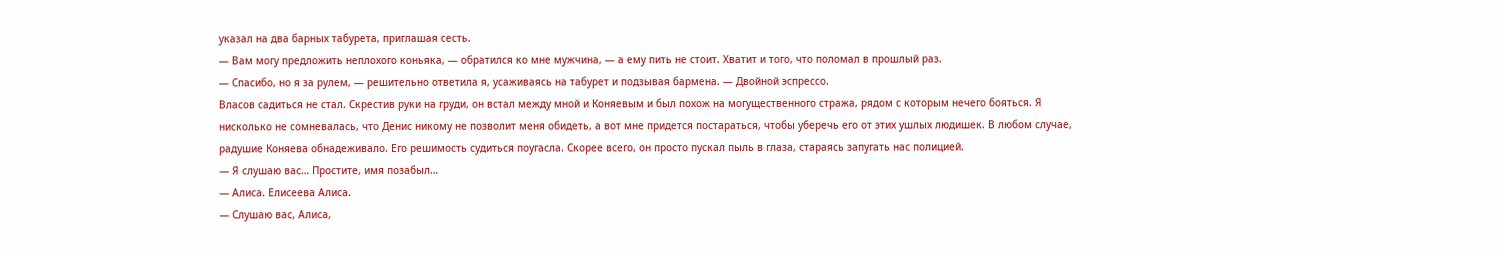указал на два барных табурета, приглашая сесть.
— Вам могу предложить неплохого коньяка, — обратился ко мне мужчина, — а ему пить не стоит. Хватит и того, что поломал в прошлый раз.
— Спасибо, но я за рулем, — решительно ответила я, усаживаясь на табурет и подзывая бармена. — Двойной эспрессо.
Власов садиться не стал. Скрестив руки на груди, он встал между мной и Коняевым и был похож на могущественного стража, рядом с которым нечего бояться. Я нисколько не сомневалась, что Денис никому не позволит меня обидеть, а вот мне придется постараться, чтобы уберечь его от этих ушлых людишек. В любом случае, радушие Коняева обнадеживало. Его решимость судиться поугасла. Скорее всего, он просто пускал пыль в глаза, стараясь запугать нас полицией.
— Я слушаю вас… Простите, имя позабыл…
— Алиса. Елисеева Алиса.
— Слушаю вас, Алиса,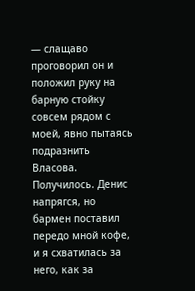— слащаво проговорил он и положил руку на барную стойку совсем рядом с моей, явно пытаясь подразнить Власова. Получилось. Денис напрягся, но бармен поставил передо мной кофе, и я схватилась за него, как за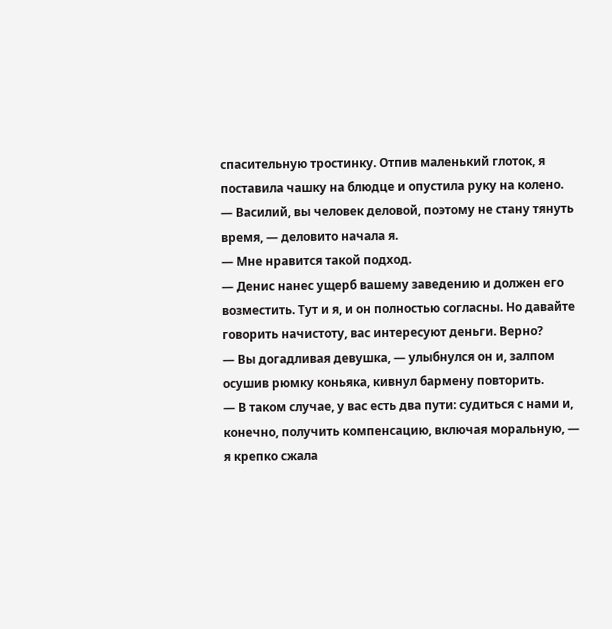спасительную тростинку. Отпив маленький глоток, я поставила чашку на блюдце и опустила руку на колено.
— Василий, вы человек деловой, поэтому не стану тянуть время, — деловито начала я.
— Мне нравится такой подход.
— Денис нанес ущерб вашему заведению и должен его возместить. Тут и я, и он полностью согласны. Но давайте говорить начистоту, вас интересуют деньги. Верно?
— Вы догадливая девушка, — улыбнулся он и, залпом осушив рюмку коньяка, кивнул бармену повторить.
— В таком случае, у вас есть два пути: судиться с нами и, конечно, получить компенсацию, включая моральную, — я крепко сжала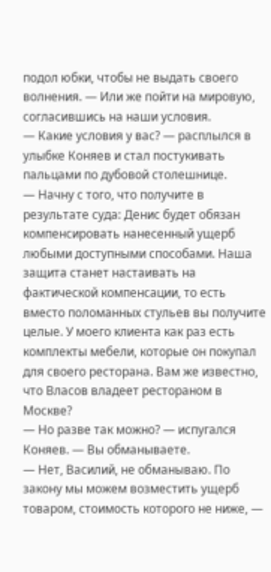подол юбки, чтобы не выдать своего волнения. — Или же пойти на мировую, согласившись на наши условия.
— Какие условия у вас? — расплылся в улыбке Коняев и стал постукивать пальцами по дубовой столешнице.
— Начну с того, что получите в результате суда: Денис будет обязан компенсировать нанесенный ущерб любыми доступными способами. Наша защита станет настаивать на фактической компенсации, то есть вместо поломанных стульев вы получите целые. У моего клиента как раз есть комплекты мебели, которые он покупал для своего ресторана. Вам же известно, что Власов владеет рестораном в Москве?
— Но разве так можно? — испугался Коняев. — Вы обманываете.
— Нет, Василий, не обманываю. По закону мы можем возместить ущерб товаром, стоимость которого не ниже, —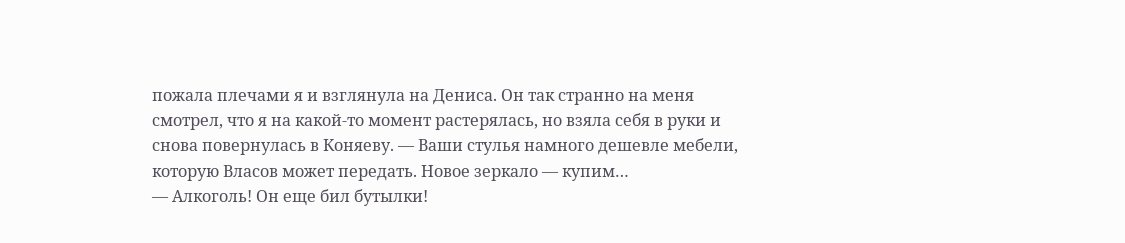пожала плечами я и взглянула на Дениса. Он так странно на меня смотрел, что я на какой-то момент растерялась, но взяла себя в руки и снова повернулась в Коняеву. — Ваши стулья намного дешевле мебели, которую Власов может передать. Новое зеркало — купим…
— Алкоголь! Он еще бил бутылки!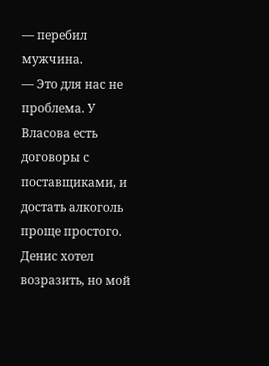— перебил мужчина.
— Это для нас не проблема. У Власова есть договоры с поставщиками, и достать алкоголь проще простого.
Денис хотел возразить, но мой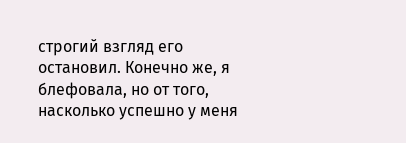строгий взгляд его остановил. Конечно же, я блефовала, но от того, насколько успешно у меня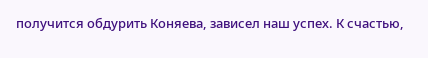получится обдурить Коняева, зависел наш успех. К счастью,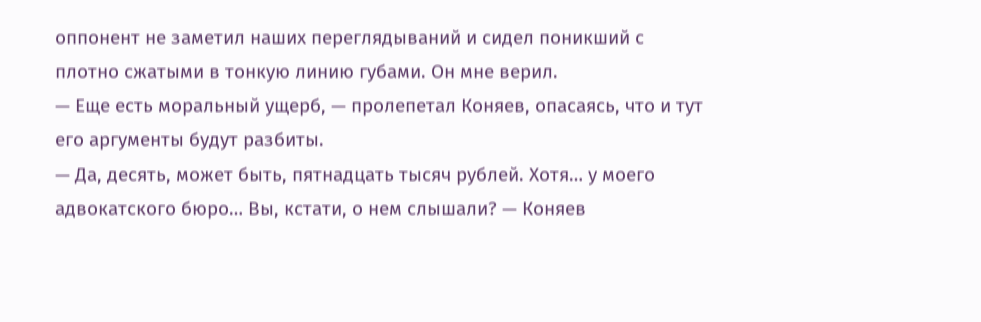оппонент не заметил наших переглядываний и сидел поникший с плотно сжатыми в тонкую линию губами. Он мне верил.
— Еще есть моральный ущерб, — пролепетал Коняев, опасаясь, что и тут его аргументы будут разбиты.
— Да, десять, может быть, пятнадцать тысяч рублей. Хотя… у моего адвокатского бюро… Вы, кстати, о нем слышали? — Коняев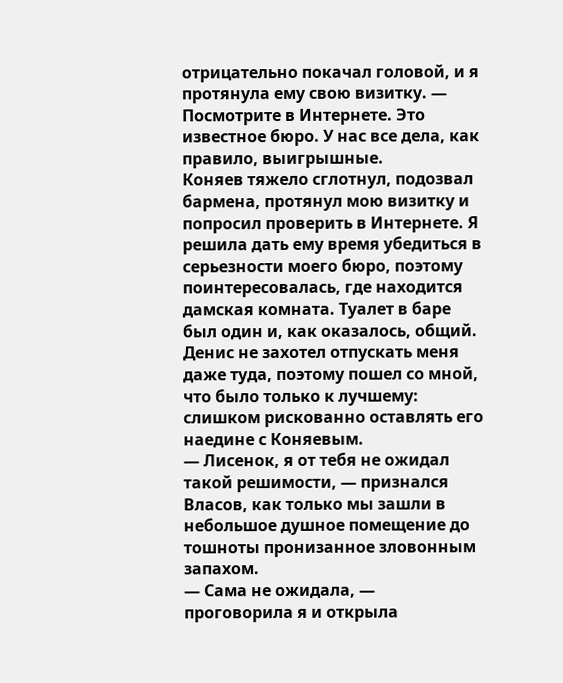отрицательно покачал головой, и я протянула ему свою визитку. — Посмотрите в Интернете. Это известное бюро. У нас все дела, как правило, выигрышные.
Коняев тяжело сглотнул, подозвал бармена, протянул мою визитку и попросил проверить в Интернете. Я решила дать ему время убедиться в серьезности моего бюро, поэтому поинтересовалась, где находится дамская комната. Туалет в баре был один и, как оказалось, общий. Денис не захотел отпускать меня даже туда, поэтому пошел со мной, что было только к лучшему: слишком рискованно оставлять его наедине с Коняевым.
— Лисенок, я от тебя не ожидал такой решимости, — признался Власов, как только мы зашли в небольшое душное помещение до тошноты пронизанное зловонным запахом.
— Сама не ожидала, — проговорила я и открыла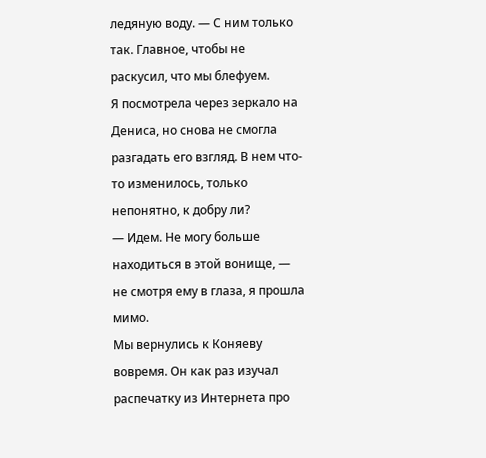ледяную воду. — С ним только так. Главное, чтобы не раскусил, что мы блефуем.
Я посмотрела через зеркало на Дениса, но снова не смогла разгадать его взгляд. В нем что-то изменилось, только непонятно, к добру ли?
— Идем. Не могу больше находиться в этой вонище, — не смотря ему в глаза, я прошла мимо.
Мы вернулись к Коняеву вовремя. Он как раз изучал распечатку из Интернета про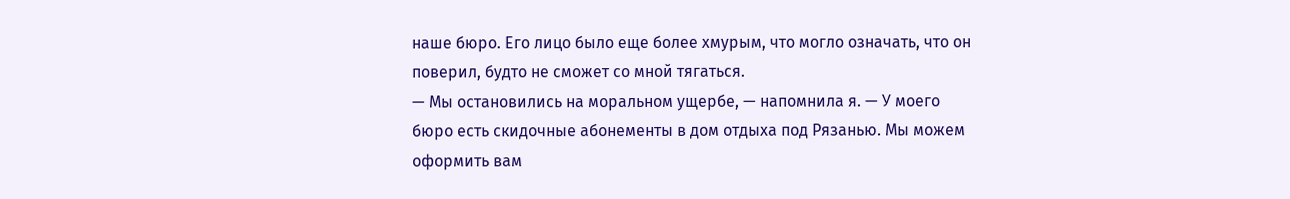наше бюро. Его лицо было еще более хмурым, что могло означать, что он поверил, будто не сможет со мной тягаться.
— Мы остановились на моральном ущербе, — напомнила я. — У моего бюро есть скидочные абонементы в дом отдыха под Рязанью. Мы можем оформить вам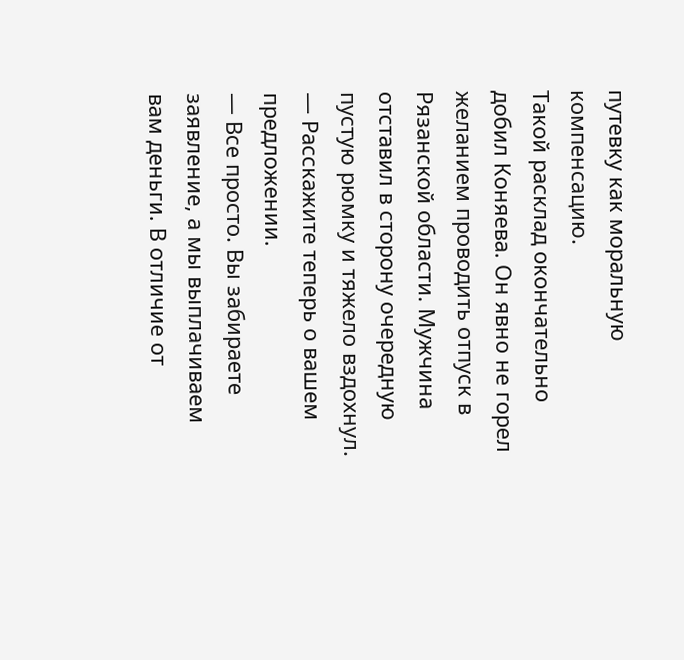путевку как моральную компенсацию.
Такой расклад окончательно добил Коняева. Он явно не горел желанием проводить отпуск в Рязанской области. Мужчина отставил в сторону очередную пустую рюмку и тяжело вздохнул.
— Расскажите теперь о вашем предложении.
— Все просто. Вы забираете заявление, а мы выплачиваем вам деньги. В отличие от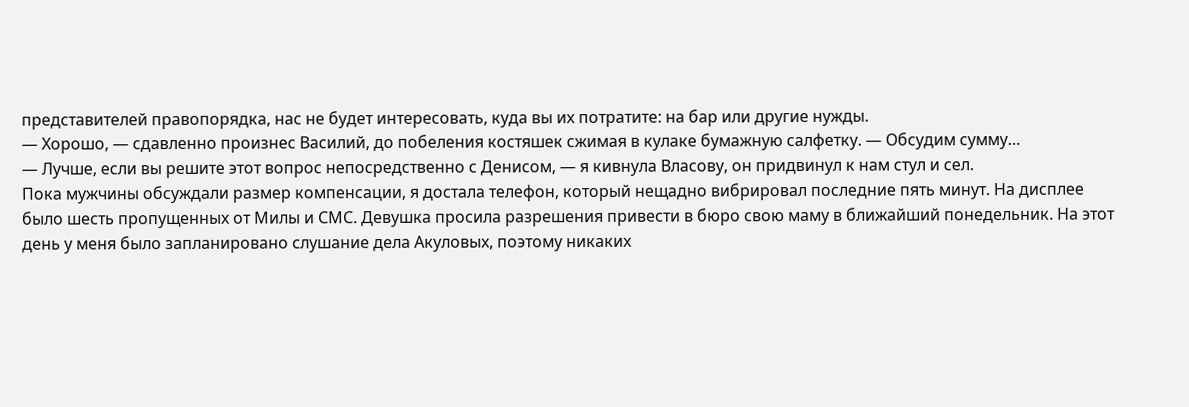представителей правопорядка, нас не будет интересовать, куда вы их потратите: на бар или другие нужды.
— Хорошо, — сдавленно произнес Василий, до побеления костяшек сжимая в кулаке бумажную салфетку. — Обсудим сумму…
— Лучше, если вы решите этот вопрос непосредственно с Денисом, — я кивнула Власову, он придвинул к нам стул и сел.
Пока мужчины обсуждали размер компенсации, я достала телефон, который нещадно вибрировал последние пять минут. На дисплее было шесть пропущенных от Милы и СМС. Девушка просила разрешения привести в бюро свою маму в ближайший понедельник. На этот день у меня было запланировано слушание дела Акуловых, поэтому никаких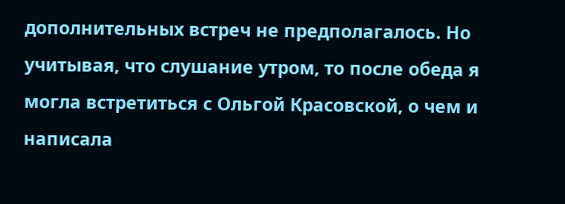дополнительных встреч не предполагалось. Но учитывая, что слушание утром, то после обеда я могла встретиться с Ольгой Красовской, о чем и написала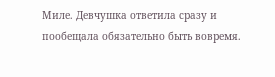Миле. Девчушка ответила сразу и пообещала обязательно быть вовремя.